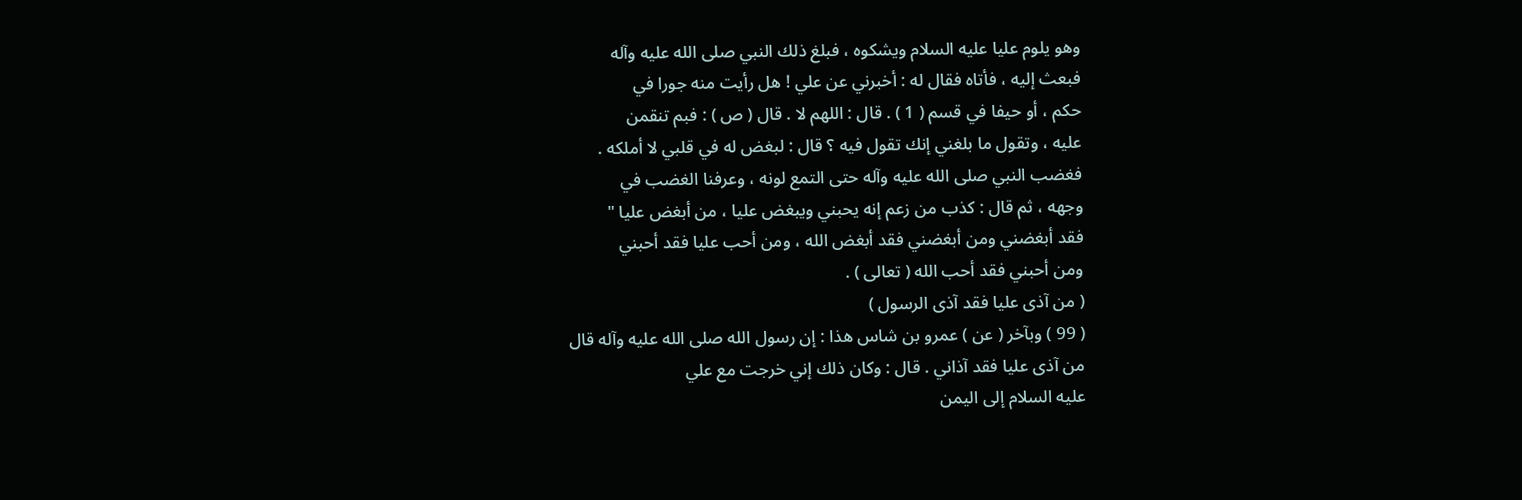وهو يلوم عليا عليه السلام ويشكوه ، فبلغ ذلك النبي صلى الله عليه وآله
فبعث إليه ، فأتاه فقال له : أخبرني عن علي ! هل رأيت منه جورا في
حكم ، أو حيفا في قسم ( 1 ) . قال : اللهم لا . قال ( ص ) : فبم تنقمن
عليه ، وتقول ما بلغني إنك تقول فيه ؟ قال : لبغض له في قلبي لا أملكه .
فغضب النبي صلى الله عليه وآله حتى التمع لونه ، وعرفنا الغضب في
وجهه ، ثم قال : كذب من زعم إنه يحبني ويبغض عليا ، من أبغض عليا "
فقد أبغضني ومن أبغضني فقد أبغض الله ، ومن أحب عليا فقد أحبني
ومن أحبني فقد أحب الله ( تعالى ) .
( من آذى عليا فقد آذى الرسول )
( 99 ) وبآخر ( عن ) عمرو بن شاس هذا : إن رسول الله صلى الله عليه وآله قال
من آذى عليا فقد آذاني . قال : وكان ذلك إني خرجت مع علي
عليه السلام إلى اليمن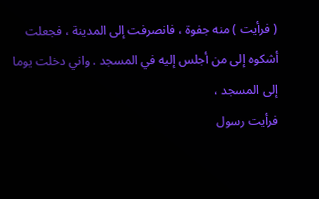( فرأيت ) منه جفوة ، فانصرفت إلى المدينة ، فجعلت
أشكوه إلى من أجلس إليه في المسجد . واني دخلت يوما إلى المسجد ،
فرأيت رسول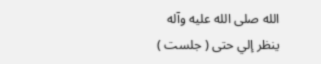الله صلى الله عليه وآله ينظر إلي حتى ( جلست )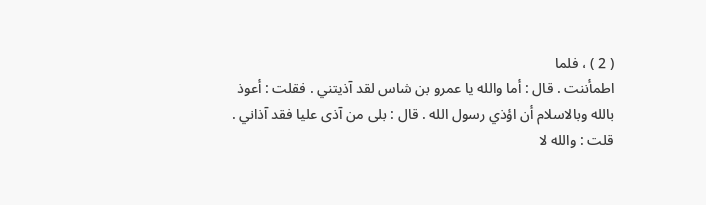( 2 ) ، فلما
اطمأننت . قال : أما والله يا عمرو بن شاس لقد آذيتني . فقلت : أعوذ
بالله وبالاسلام أن اؤذي رسول الله . قال : بلى من آذى عليا فقد آذاني .
قلت : والله لا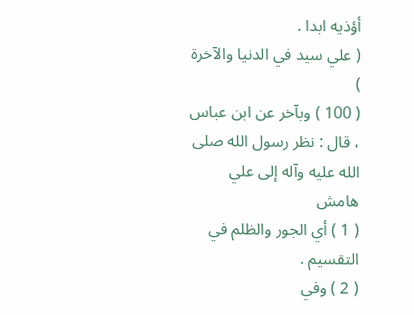أؤذيه ابدا .
( علي سيد في الدنيا والآخرة )
( 100 ) وبآخر عن ابن عباس ، قال : نظر رسول الله صلى الله عليه وآله إلى علي
هامش
( 1 ) أي الجور والظلم في التقسيم .
( 2 ) وفي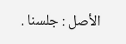الأصل : جلسنا .